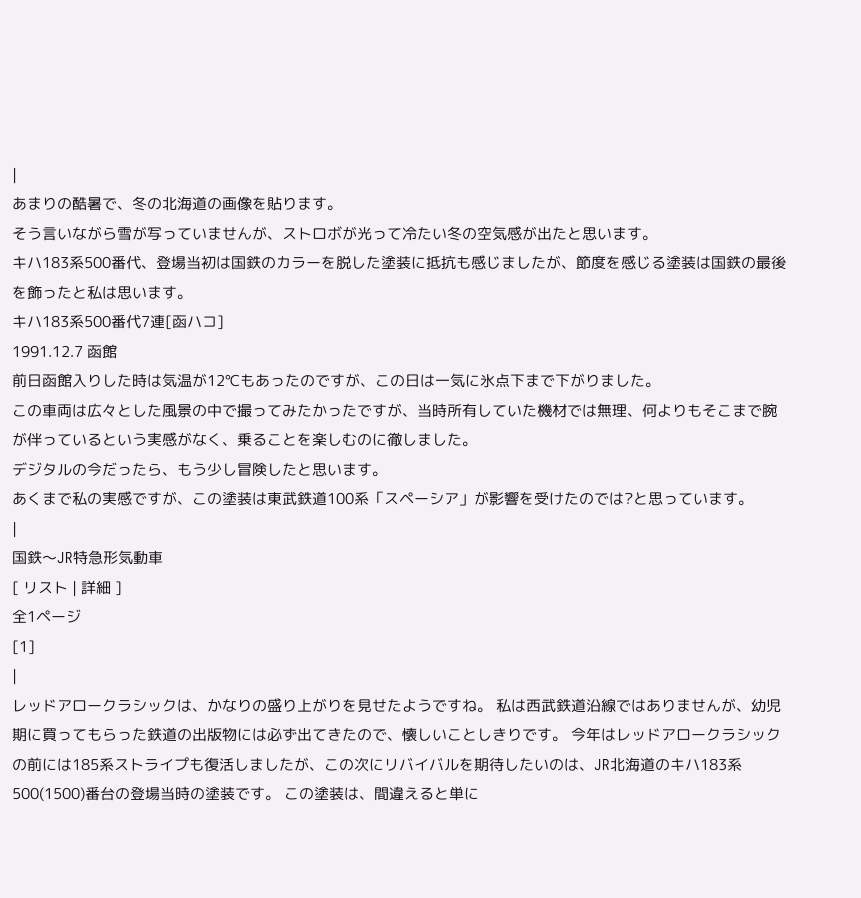|
あまりの酷暑で、冬の北海道の画像を貼ります。
そう言いながら雪が写っていませんが、ストロボが光って冷たい冬の空気感が出たと思います。
キハ183系500番代、登場当初は国鉄のカラーを脱した塗装に抵抗も感じましたが、節度を感じる塗装は国鉄の最後を飾ったと私は思います。
キハ183系500番代7連[函ハコ]
1991.12.7 函館
前日函館入りした時は気温が12℃もあったのですが、この日は一気に氷点下まで下がりました。
この車両は広々とした風景の中で撮ってみたかったですが、当時所有していた機材では無理、何よりもそこまで腕が伴っているという実感がなく、乗ることを楽しむのに徹しました。
デジタルの今だったら、もう少し冒険したと思います。
あくまで私の実感ですが、この塗装は東武鉄道100系「スペーシア」が影響を受けたのでは?と思っています。
|
国鉄〜JR特急形気動車
[ リスト | 詳細 ]
全1ページ
[1]
|
レッドアロークラシックは、かなりの盛り上がりを見せたようですね。 私は西武鉄道沿線ではありませんが、幼児期に買ってもらった鉄道の出版物には必ず出てきたので、懐しいことしきりです。 今年はレッドアロークラシックの前には185系ストライプも復活しましたが、この次にリバイバルを期待したいのは、JR北海道のキハ183系500(1500)番台の登場当時の塗装です。 この塗装は、間違えると単に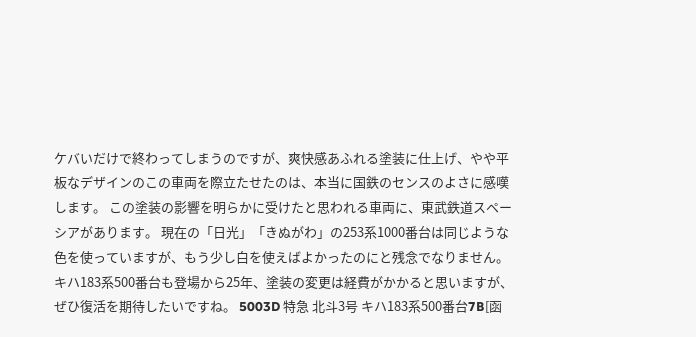ケバいだけで終わってしまうのですが、爽快感あふれる塗装に仕上げ、やや平板なデザインのこの車両を際立たせたのは、本当に国鉄のセンスのよさに感嘆します。 この塗装の影響を明らかに受けたと思われる車両に、東武鉄道スペーシアがあります。 現在の「日光」「きぬがわ」の253系1000番台は同じような色を使っていますが、もう少し白を使えばよかったのにと残念でなりません。 キハ183系500番台も登場から25年、塗装の変更は経費がかかると思いますが、ぜひ復活を期待したいですね。 5003D 特急 北斗3号 キハ183系500番台7B[函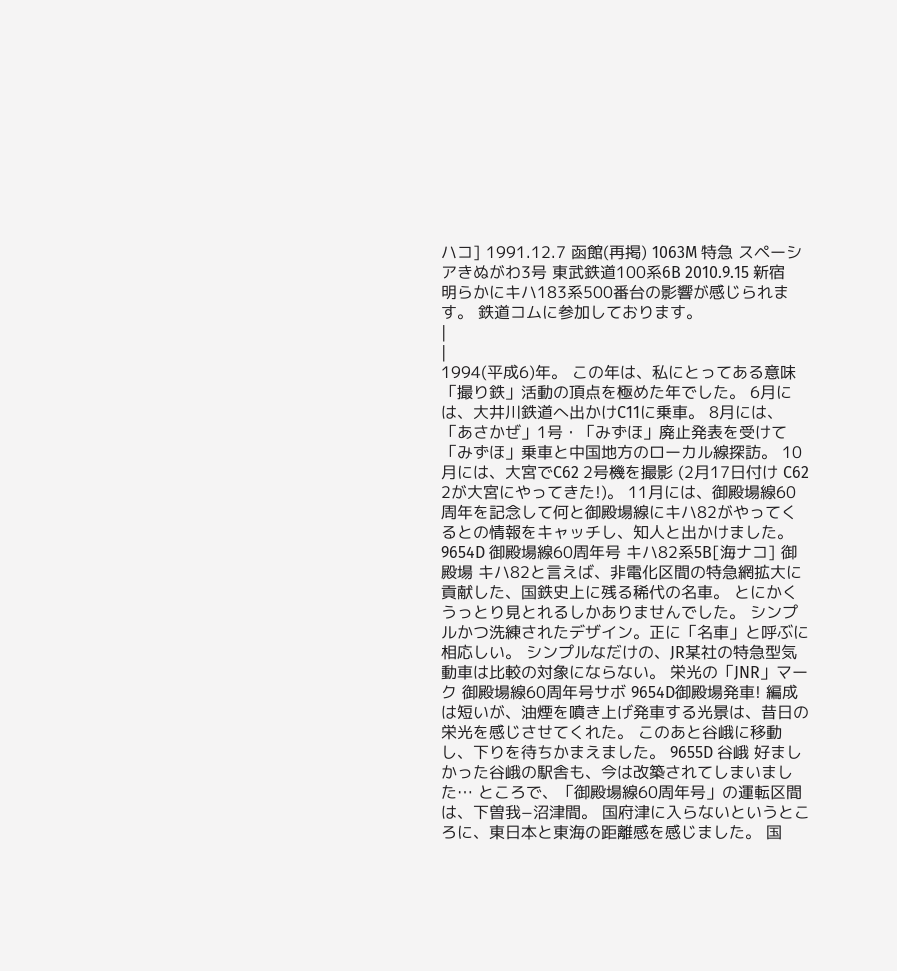ハコ] 1991.12.7 函館(再掲) 1063M 特急 スペーシアきぬがわ3号 東武鉄道100系6B 2010.9.15 新宿 明らかにキハ183系500番台の影響が感じられます。 鉄道コムに参加しております。
|
|
1994(平成6)年。 この年は、私にとってある意味「撮り鉄」活動の頂点を極めた年でした。 6月には、大井川鉄道へ出かけC11に乗車。 8月には、「あさかぜ」1号・「みずほ」廃止発表を受けて「みずほ」乗車と中国地方のローカル線探訪。 10月には、大宮でC62 2号機を撮影 (2月17日付け C62 2が大宮にやってきた!)。 11月には、御殿場線60周年を記念して何と御殿場線にキハ82がやってくるとの情報をキャッチし、知人と出かけました。 9654D 御殿場線60周年号 キハ82系5B[海ナコ] 御殿場 キハ82と言えば、非電化区間の特急網拡大に貢献した、国鉄史上に残る稀代の名車。 とにかくうっとり見とれるしかありませんでした。 シンプルかつ洗練されたデザイン。正に「名車」と呼ぶに相応しい。 シンプルなだけの、JR某社の特急型気動車は比較の対象にならない。 栄光の「JNR」マーク 御殿場線60周年号サボ 9654D御殿場発車! 編成は短いが、油煙を噴き上げ発車する光景は、昔日の栄光を感じさせてくれた。 このあと谷峨に移動し、下りを待ちかまえました。 9655D 谷峨 好ましかった谷峨の駅舎も、今は改築されてしまいました… ところで、「御殿場線60周年号」の運転区間は、下曽我−沼津間。 国府津に入らないというところに、東日本と東海の距離感を感じました。 国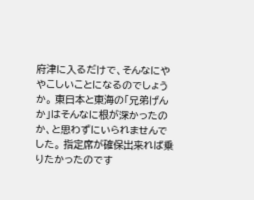府津に入るだけで、そんなにややこしいことになるのでしょうか。 東日本と東海の「兄弟げんか」はそんなに根が深かったのか、と思わずにいられませんでした。 指定席が確保出来れば乗りたかったのです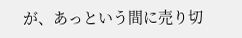が、あっという間に売り切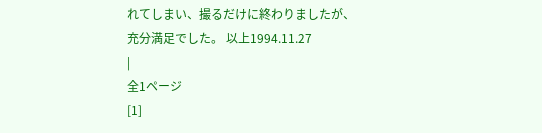れてしまい、撮るだけに終わりましたが、充分満足でした。 以上1994.11.27
|
全1ページ
[1]